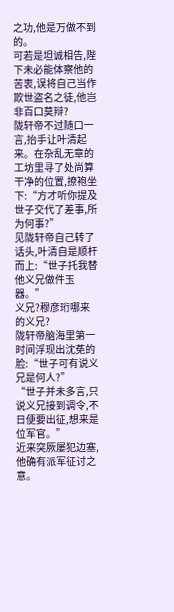之功,他是万做不到的。
可若是坦诚相告,陛下未必能体察他的苦衷,误将自己当作欺世盗名之徒,他岂非百口莫辩?
陇轩帝不过随口一言,抬手让叶清起来。在杂乱无章的工坊里寻了处尚算干净的位置,撩袍坐下:“方才听你提及世子交代了差事,所为何事?”
见陇轩帝自己转了话头,叶清自是顺杆而上:“世子托我替他义兄做件玉器。”
义兄?穆彦珩哪来的义兄?
陇轩帝脑海里第一时间浮现出沈莬的脸:“世子可有说义兄是何人?”
“世子并未多言,只说义兄接到调令,不日便要出征,想来是位军官。”
近来突厥屡犯边塞,他确有派军征讨之意。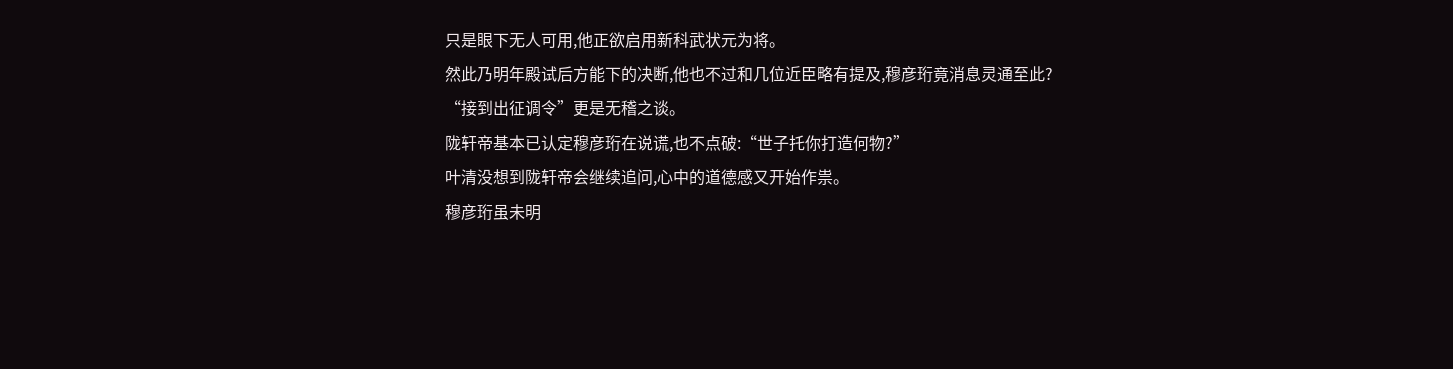只是眼下无人可用,他正欲启用新科武状元为将。
然此乃明年殿试后方能下的决断,他也不过和几位近臣略有提及,穆彦珩竟消息灵通至此?
“接到出征调令”更是无稽之谈。
陇轩帝基本已认定穆彦珩在说谎,也不点破:“世子托你打造何物?”
叶清没想到陇轩帝会继续追问,心中的道德感又开始作祟。
穆彦珩虽未明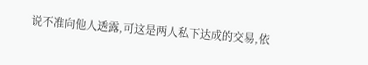说不准向他人透露,可这是两人私下达成的交易,依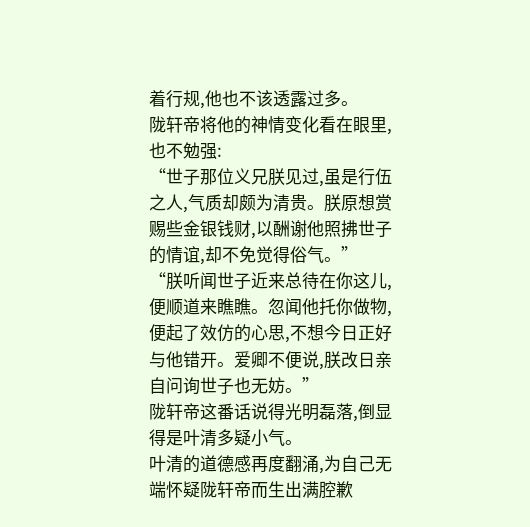着行规,他也不该透露过多。
陇轩帝将他的神情变化看在眼里,也不勉强:
“世子那位义兄朕见过,虽是行伍之人,气质却颇为清贵。朕原想赏赐些金银钱财,以酬谢他照拂世子的情谊,却不免觉得俗气。”
“朕听闻世子近来总待在你这儿,便顺道来瞧瞧。忽闻他托你做物,便起了效仿的心思,不想今日正好与他错开。爱卿不便说,朕改日亲自问询世子也无妨。”
陇轩帝这番话说得光明磊落,倒显得是叶清多疑小气。
叶清的道德感再度翻涌,为自己无端怀疑陇轩帝而生出满腔歉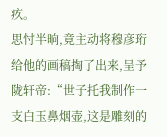疚。
思忖半晌,竟主动将穆彦珩给他的画稿掏了出来,呈予陇轩帝:“世子托我制作一支白玉鼻烟壶,这是雕刻的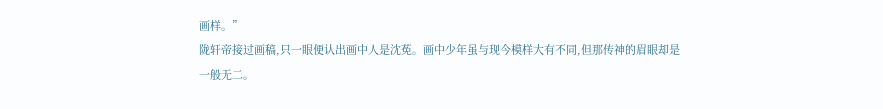画样。”
陇轩帝接过画稿,只一眼便认出画中人是沈莬。画中少年虽与现今模样大有不同,但那传神的眉眼却是一般无二。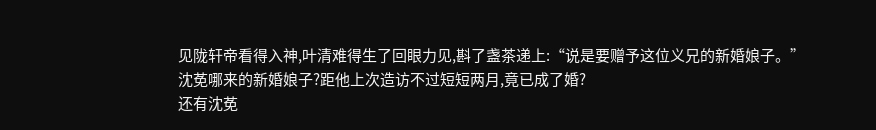见陇轩帝看得入神,叶清难得生了回眼力见,斟了盏茶递上:“说是要赠予这位义兄的新婚娘子。”
沈莬哪来的新婚娘子?距他上次造访不过短短两月,竟已成了婚?
还有沈莬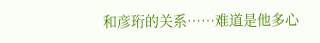和彦珩的关系……难道是他多心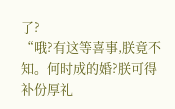了?
“哦?有这等喜事,朕竟不知。何时成的婚?朕可得补份厚礼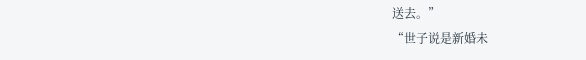送去。”
“世子说是新婚未